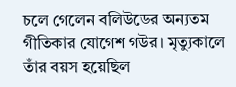চলে গেলেন বলিউডের অন্যতম গীতিকার যোগেশ গউর। মৃত্যুকালে তাঁর বয়স হয়েছিল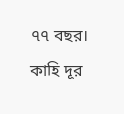৭৭ বছর। কাহি দূর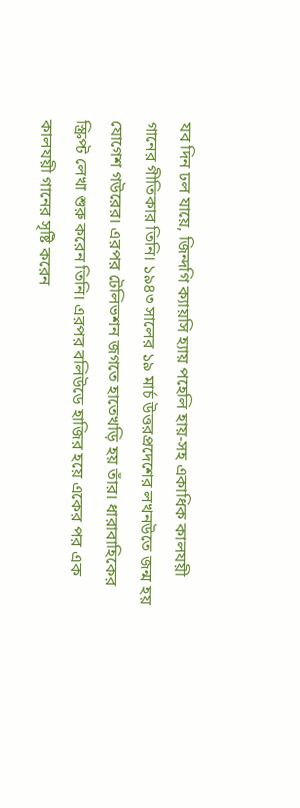যব দিন ঢল যায়ে, জিন্দগি ক্যায়সি হ্যায় পহেলি হায়-সহ একাধিক কালযয়ী গানের গীতিকার তিনি। ১৯৪৩ সালের ১৯ মার্চ উত্তরপ্রদেশের লখনউতে জন্ম হয় যোগেশ গউরের। এরপর টেলিভশন জগতে হাতেখড়ি হয় তাঁর। ধারাবাহিকের স্ক্রিপ্ট লেখা শুরু করেন তিনি। এরপর বলিউডে হাজির হয়ে একের পর এক কালযয়ী গানের সৃষ্টি করেন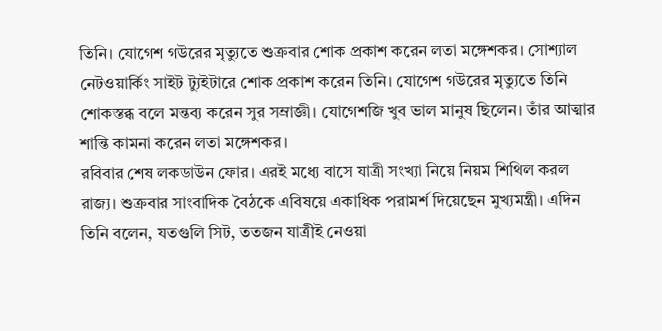তিনি। যোগেশ গউরের মৃত্যুতে শুক্রবার শোক প্রকাশ করেন লতা মঙ্গেশকর। সোশ্যাল নেটওয়ার্কিং সাইট ট্যুইটারে শোক প্রকাশ করেন তিনি। যোগেশ গউরের মৃত্যুতে তিনি শোকস্তব্ধ বলে মন্তব্য করেন সুর সম্রাজ্ঞী। যোগেশজি খুব ভাল মানুষ ছিলেন। তাঁর আত্মার শান্তি কামনা করেন লতা মঙ্গেশকর।
রবিবার শেষ লকডাউন ফোর। এরই মধ্যে বাসে যাত্রী সংখ্যা নিয়ে নিয়ম শিথিল করল রাজ্য। শুক্রবার সাংবাদিক বৈঠকে এবিষয়ে একাধিক পরামর্শ দিয়েছেন মুখ্যমন্ত্রী। এদিন তিনি বলেন, যতগুলি সিট, ততজন যাত্রীই নেওয়া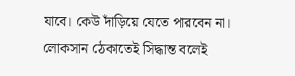যাবে। কেউ দাঁড়িয়ে যেতে পারবেন না। লোকসান ঠেকাতেই সিদ্ধান্ত বলেই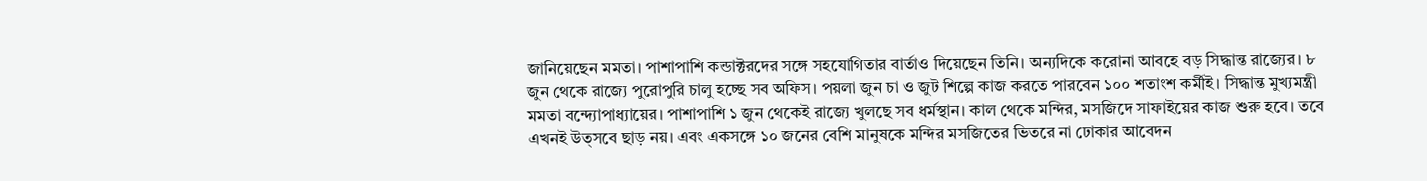জানিয়েছেন মমতা। পাশাপাশি কন্ডাক্টরদের সঙ্গে সহযোগিতার বার্তাও দিয়েছেন তিনি। অন্যদিকে করোনা আবহে বড় সিদ্ধান্ত রাজ্যের। ৮ জুন থেকে রাজ্যে পুরোপুরি চালু হচ্ছে সব অফিস। পয়লা জুন চা ও জুট শিল্পে কাজ করতে পারবেন ১০০ শতাংশ কর্মীই। সিদ্ধান্ত মুখ্যমন্ত্রী মমতা বন্দ্যোপাধ্যায়ের। পাশাপাশি ১ জুন থেকেই রাজ্যে খুলছে সব ধর্মস্থান। কাল থেকে মন্দির, মসজিদে সাফাইয়ের কাজ শুরু হবে। তবে এখনই উত্সবে ছাড় নয়। এবং একসঙ্গে ১০ জনের বেশি মানুষকে মন্দির মসজিতের ভিতরে না ঢোকার আবেদন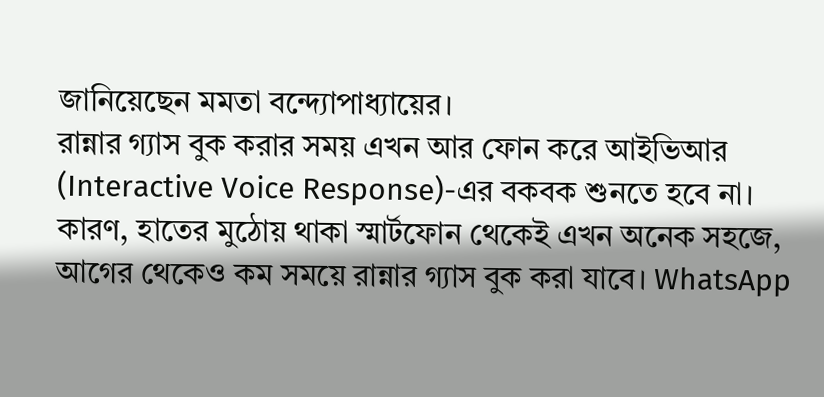জানিয়েছেন মমতা বন্দ্যোপাধ্যায়ের।
রান্নার গ্যাস বুক করার সময় এখন আর ফোন করে আইভিআর (Interactive Voice Response)-এর বকবক শুনতে হবে না। কারণ, হাতের মুঠোয় থাকা স্মার্টফোন থেকেই এখন অনেক সহজে, আগের থেকেও কম সময়ে রান্নার গ্যাস বুক করা যাবে। WhatsApp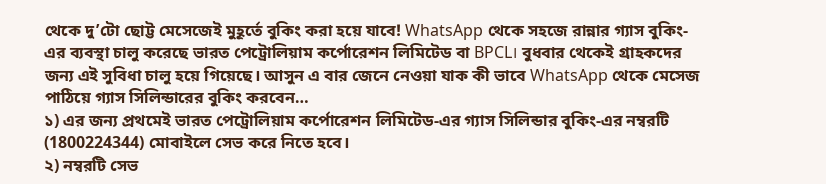থেকে দু’টো ছোট্ট মেসেজেই মুহূর্তে বুকিং করা হয়ে যাবে! WhatsApp থেকে সহজে রান্নার গ্যাস বুকিং-এর ব্যবস্থা চালু করেছে ভারত পেট্রোলিয়াম কর্পোরেশন লিমিটেড বা BPCL। বুধবার থেকেই গ্রাহকদের জন্য এই সুবিধা চালু হয়ে গিয়েছে। আসুন এ বার জেনে নেওয়া যাক কী ভাবে WhatsApp থেকে মেসেজ পাঠিয়ে গ্যাস সিলিন্ডারের বুকিং করবেন…
১) এর জন্য প্রথমেই ভারত পেট্রোলিয়াম কর্পোরেশন লিমিটেড-এর গ্যাস সিলিন্ডার বুকিং-এর নম্বরটি (1800224344) মোবাইলে সেভ করে নিতে হবে।
২) নম্বরটি সেভ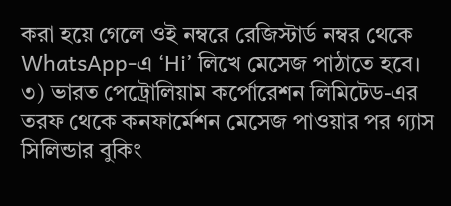করা হয়ে গেলে ওই নম্বরে রেজিস্টার্ড নম্বর থেকে WhatsApp-এ ‘Hi’ লিখে মেসেজ পাঠাতে হবে।
৩) ভারত পেট্রোলিয়াম কর্পোরেশন লিমিটেড-এর তরফ থেকে কনফার্মেশন মেসেজ পাওয়ার পর গ্যাস সিলিন্ডার বুকিং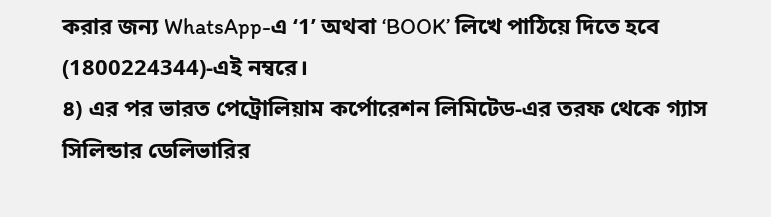করার জন্য WhatsApp-এ ‘1’ অথবা ‘BOOK’ লিখে পাঠিয়ে দিতে হবে (1800224344)-এই নম্বরে।
৪) এর পর ভারত পেট্রোলিয়াম কর্পোরেশন লিমিটেড-এর তরফ থেকে গ্যাস সিলিন্ডার ডেলিভারির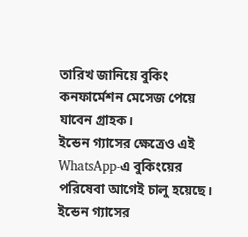তারিখ জানিয়ে বুকিং কনফার্মেশন মেসেজ পেয়ে যাবেন গ্রাহক।
ইন্ডেন গ্যাসের ক্ষেত্রেও এই WhatsApp-এ বুকিংয়ের পরিষেবা আগেই চালু হয়েছে। ইন্ডেন গ্যাসের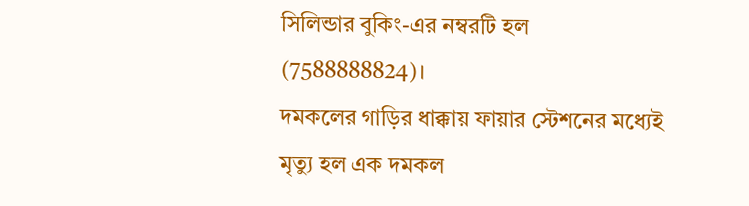সিলিন্ডার বুকিং-এর নম্বরটি হল (7588888824)।
দমকলের গাড়ির ধাক্কায় ফায়ার স্টেশনের মধ্যেই মৃত্যু হল এক দমকল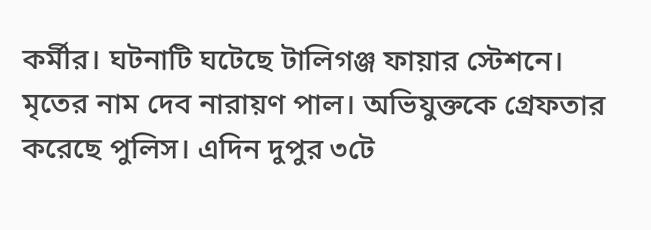কর্মীর। ঘটনাটি ঘটেছে টালিগঞ্জ ফায়ার স্টেশনে। মৃতের নাম দেব নারায়ণ পাল। অভিযুক্তকে গ্রেফতার করেছে পুলিস। এদিন দুপুর ৩টে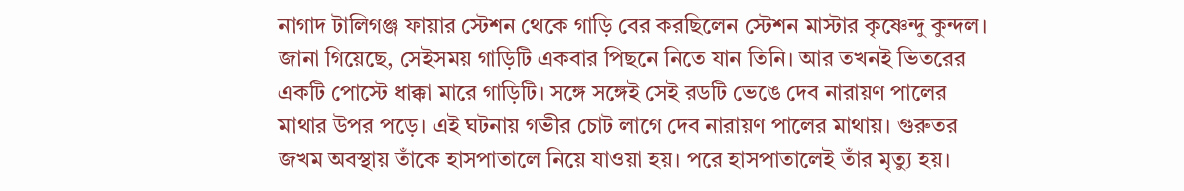নাগাদ টালিগঞ্জ ফায়ার স্টেশন থেকে গাড়ি বের করছিলেন স্টেশন মাস্টার কৃষ্ণেন্দু কুন্দল। জানা গিয়েছে, সেইসময় গাড়িটি একবার পিছনে নিতে যান তিনি। আর তখনই ভিতরের একটি পোস্টে ধাক্কা মারে গাড়িটি। সঙ্গে সঙ্গেই সেই রডটি ভেঙে দেব নারায়ণ পালের মাথার উপর পড়ে। এই ঘটনায় গভীর চোট লাগে দেব নারায়ণ পালের মাথায়। গুরুতর জখম অবস্থায় তাঁকে হাসপাতালে নিয়ে যাওয়া হয়। পরে হাসপাতালেই তাঁর মৃত্যু হয়।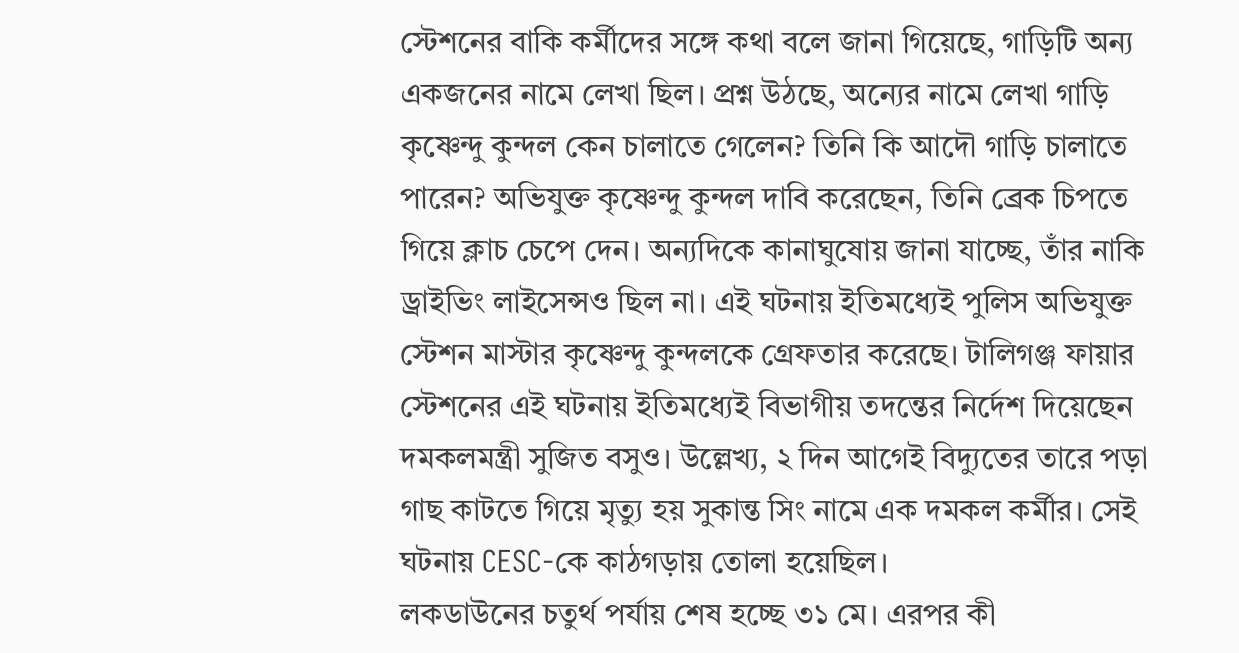স্টেশনের বাকি কর্মীদের সঙ্গে কথা বলে জানা গিয়েছে, গাড়িটি অন্য একজনের নামে লেখা ছিল। প্রশ্ন উঠছে, অন্যের নামে লেখা গাড়ি কৃষ্ণেন্দু কুন্দল কেন চালাতে গেলেন? তিনি কি আদৌ গাড়ি চালাতে পারেন? অভিযুক্ত কৃষ্ণেন্দু কুন্দল দাবি করেছেন, তিনি ব্রেক চিপতে গিয়ে ক্লাচ চেপে দেন। অন্যদিকে কানাঘুষোয় জানা যাচ্ছে, তাঁর নাকি ড্রাইভিং লাইসেন্সও ছিল না। এই ঘটনায় ইতিমধ্যেই পুলিস অভিযুক্ত স্টেশন মাস্টার কৃষ্ণেন্দু কুন্দলকে গ্রেফতার করেছে। টালিগঞ্জ ফায়ার স্টেশনের এই ঘটনায় ইতিমধ্যেই বিভাগীয় তদন্তের নির্দেশ দিয়েছেন দমকলমন্ত্রী সুজিত বসুও। উল্লেখ্য, ২ দিন আগেই বিদ্যুতের তারে পড়া গাছ কাটতে গিয়ে মৃত্যু হয় সুকান্ত সিং নামে এক দমকল কর্মীর। সেই ঘটনায় CESC-কে কাঠগড়ায় তোলা হয়েছিল।
লকডাউনের চতুর্থ পর্যায় শেষ হচ্ছে ৩১ মে। এরপর কী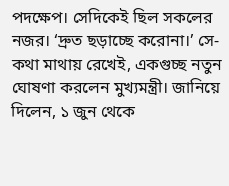পদক্ষেপ। সেদিকেই ছিল সকলের নজর। ‘দ্রুত ছড়াচ্ছে করোনা।’ সে-কথা মাথায় রেখেই, একগুচ্ছ নতুন ঘোষণা করলেন মুখ্যমন্ত্রী। জানিয়ে দিলেন, ১ জুন থেকে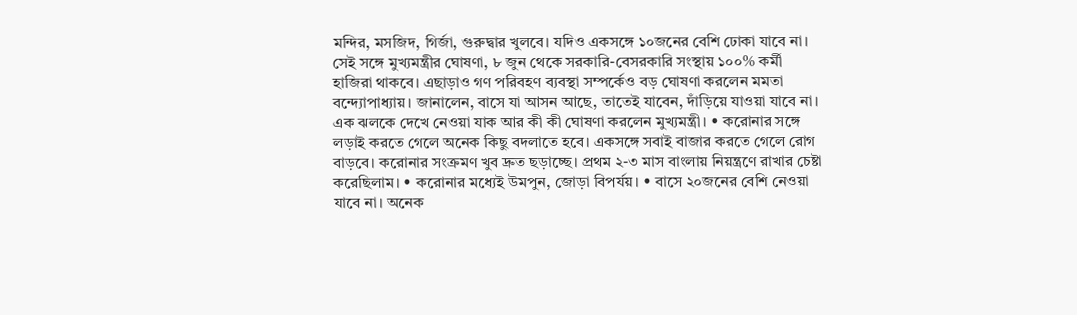মন্দির, মসজিদ, গির্জা, গুরুদ্বার খুলবে। যদিও একসঙ্গে ১০জনের বেশি ঢোকা যাবে না। সেই সঙ্গে মুখ্যমন্ত্রীর ঘোষণা, ৮ জুন থেকে সরকারি-বেসরকারি সংস্থায় ১০০% কর্মী হাজিরা থাকবে। এছাড়াও গণ পরিবহণ ব্যবস্থা সম্পর্কেও বড় ঘোষণা করলেন মমতা বন্দ্যোপাধ্যায়। জানালেন, বাসে যা আসন আছে, তাতেই যাবেন, দাঁড়িয়ে যাওয়া যাবে না। এক ঝলকে দেখে নেওয়া যাক আর কী কী ঘোষণা করলেন মুখ্যমন্ত্রী। • করোনার সঙ্গে লড়াই করতে গেলে অনেক কিছু বদলাতে হবে। একসঙ্গে সবাই বাজার করতে গেলে রোগ বাড়বে। করোনার সংক্রমণ খুব দ্রুত ছড়াচ্ছে। প্রথম ২-৩ মাস বাংলায় নিয়ন্ত্রণে রাখার চেষ্টা করেছিলাম। • করোনার মধ্যেই উমপুন, জোড়া বিপর্যয়। • বাসে ২০জনের বেশি নেওয়া যাবে না। অনেক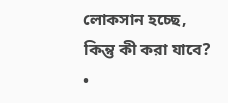লোকসান হচ্ছে, কিন্তু কী করা যাবে? •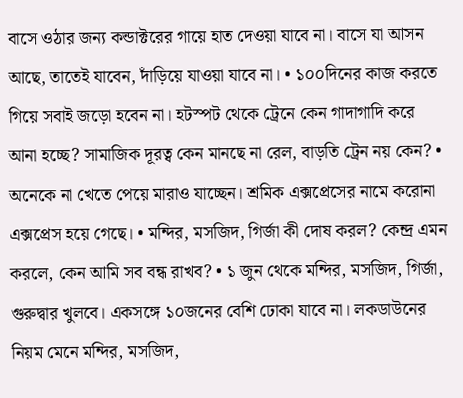বাসে ওঠার জন্য কন্ডাক্টরের গায়ে হাত দেওয়া যাবে না। বাসে যা আসন আছে, তাতেই যাবেন, দাঁড়িয়ে যাওয়া যাবে না। • ১০০দিনের কাজ করতে গিয়ে সবাই জড়ো হবেন না। হটস্পট থেকে ট্রেনে কেন গাদাগাদি করে আনা হচ্ছে? সামাজিক দূরত্ব কেন মানছে না রেল, বাড়তি ট্রেন নয় কেন? • অনেকে না খেতে পেয়ে মারাও যাচ্ছেন। শ্রমিক এক্সপ্রেসের নামে করোনা এক্সপ্রেস হয়ে গেছে। • মন্দির, মসজিদ, গির্জা কী দোষ করল? কেন্দ্র এমন করলে, কেন আমি সব বন্ধ রাখব? • ১ জুন থেকে মন্দির, মসজিদ, গির্জা, গুরুদ্বার খুলবে। একসঙ্গে ১০জনের বেশি ঢোকা যাবে না। লকডাউনের নিয়ম মেনে মন্দির, মসজিদ,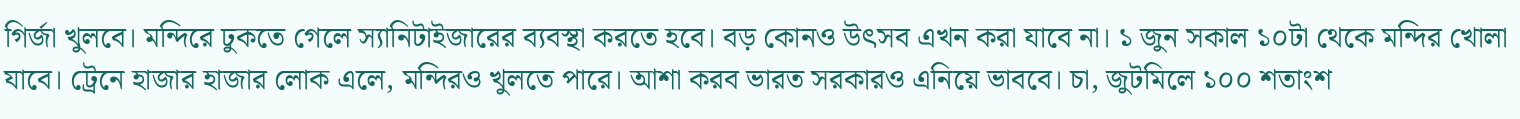গির্জা খুলবে। মন্দিরে ঢুকতে গেলে স্যানিটাইজারের ব্যবস্থা করতে হবে। বড় কোনও উৎসব এখন করা যাবে না। ১ জুন সকাল ১০টা থেকে মন্দির খোলা যাবে। ট্রেনে হাজার হাজার লোক এলে, মন্দিরও খুলতে পারে। আশা করব ভারত সরকারও এনিয়ে ভাববে। চা, জুটমিলে ১০০ শতাংশ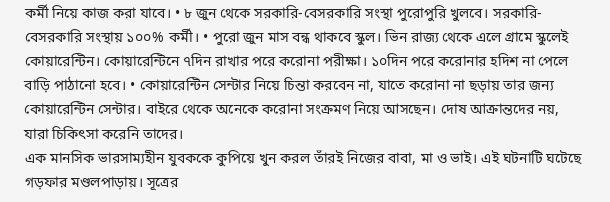কর্মী নিয়ে কাজ করা যাবে। • ৮ জুন থেকে সরকারি-বেসরকারি সংস্থা পুরোপুরি খুলবে। সরকারি-বেসরকারি সংস্থায় ১০০% কর্মী। • পুরো জুন মাস বন্ধ থাকবে স্কুল। ভিন রাজ্য থেকে এলে গ্রামে স্কুলেই কোয়ারেন্টিন। কোয়ারেন্টিনে ৭দিন রাখার পরে করোনা পরীক্ষা। ১০দিন পরে করোনার হদিশ না পেলে বাড়ি পাঠানো হবে। • কোয়ারেন্টিন সেন্টার নিয়ে চিন্তা করবেন না, যাতে করোনা না ছড়ায় তার জন্য কোয়ারেন্টিন সেন্টার। বাইরে থেকে অনেকে করোনা সংক্রমণ নিয়ে আসছেন। দোষ আক্রান্তদের নয়, যারা চিকিৎসা করেনি তাদের।
এক মানসিক ভারসাম্যহীন যুবককে কুপিয়ে খুন করল তাঁরই নিজের বাবা, মা ও ভাই। এই ঘটনাটি ঘটেছে গড়ফার মণ্ডলপাড়ায়। সূত্রের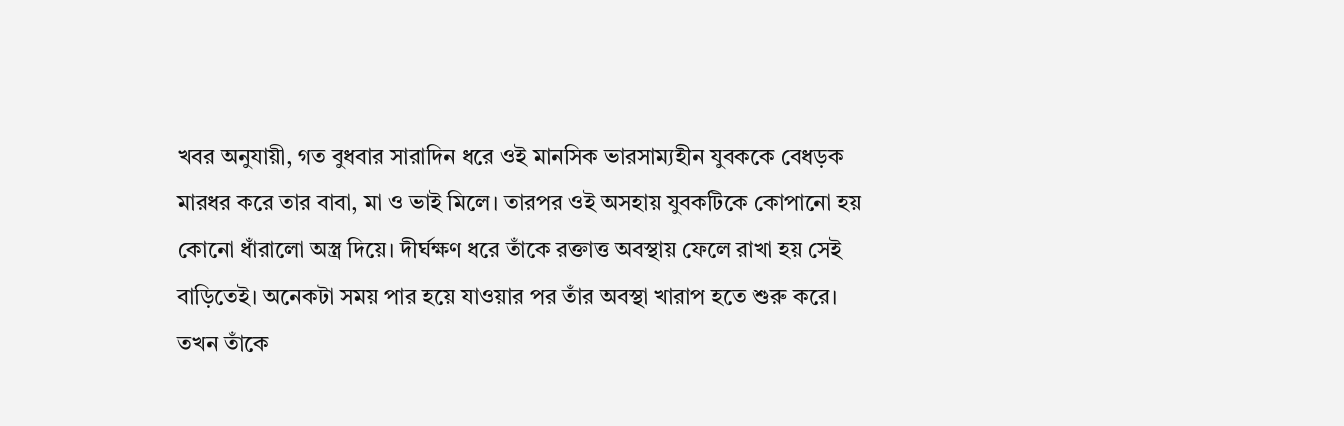খবর অনুযায়ী, গত বুধবার সারাদিন ধরে ওই মানসিক ভারসাম্যহীন যুবককে বেধড়ক মারধর করে তার বাবা, মা ও ভাই মিলে। তারপর ওই অসহায় যুবকটিকে কোপানো হয় কোনো ধাঁরালো অস্ত্র দিয়ে। দীর্ঘক্ষণ ধরে তাঁকে রক্তাত্ত অবস্থায় ফেলে রাখা হয় সেই বাড়িতেই। অনেকটা সময় পার হয়ে যাওয়ার পর তাঁর অবস্থা খারাপ হতে শুরু করে। তখন তাঁকে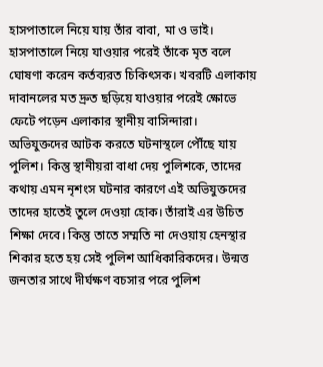হাসপাতালে নিয়ে যায় তাঁর বাবা, মা ও ভাই। হাসপাতালে নিয়ে যাওয়ার পরেই তাঁকে মৃত বলে ঘোষণা করেন কর্তব্যরত চিকিৎসক। খবরটি এলাকায় দাবানলের মত দ্রুত ছড়িয়ে যাওয়ার পরেই ক্ষোভে ফেটে পড়েন এলাকার স্থানীয় বাসিন্দারা। অভিযুক্তদের আটক করতে ঘটনাস্থলে পৌঁছে যায় পুলিশ। কিন্তু স্থানীয়রা বাধা দেয় পুলিশকে, তাদের কথায় এমন নৃশংস ঘটনার কারণে এই অভিযুক্তদের তাদের হাতেই তুলে দেওয়া হোক। তাঁরাই এর উচিত শিক্ষা দেবে। কিন্তু তাতে সম্মতি না দেওয়ায় হেনস্থার শিকার হতে হয় সেই পুলিশ আধিকারিকদের। উন্মত্ত জনতার সাথে দীর্ঘক্ষণ বচসার পরে পুলিশ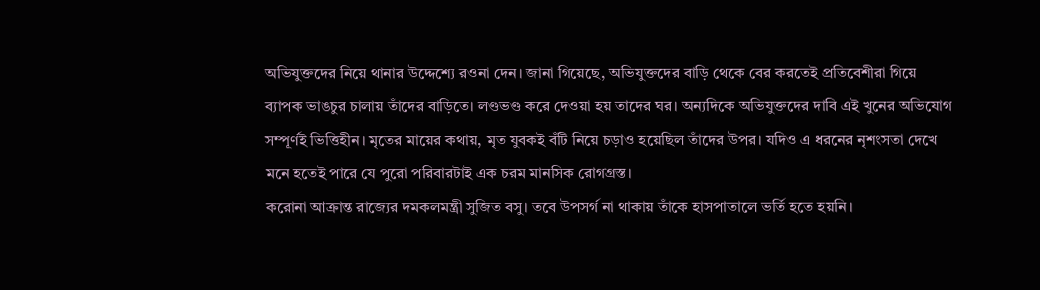অভিযুক্তদের নিয়ে থানার উদ্দেশ্যে রওনা দেন। জানা গিয়েছে, অভিযুক্তদের বাড়ি থেকে বের করতেই প্রতিবেশীরা গিয়ে ব্যাপক ভাঙচুর চালায় তাঁদের বাড়িতে। লণ্ডভণ্ড করে দেওয়া হয় তাদের ঘর। অন্যদিকে অভিযুক্তদের দাবি এই খুনের অভিযোগ সম্পূর্ণই ভিত্তিহীন। মৃতের মায়ের কথায়, মৃত যুবকই বঁটি নিয়ে চড়াও হয়েছিল তাঁদের উপর। যদিও এ ধরনের নৃশংসতা দেখে মনে হতেই পারে যে পুরো পরিবারটাই এক চরম মানসিক রোগগ্রস্ত।
করোনা আক্রান্ত রাজ্যের দমকলমন্ত্রী সুজিত বসু। তবে উপসর্গ না থাকায় তাঁকে হাসপাতালে ভর্তি হতে হয়নি।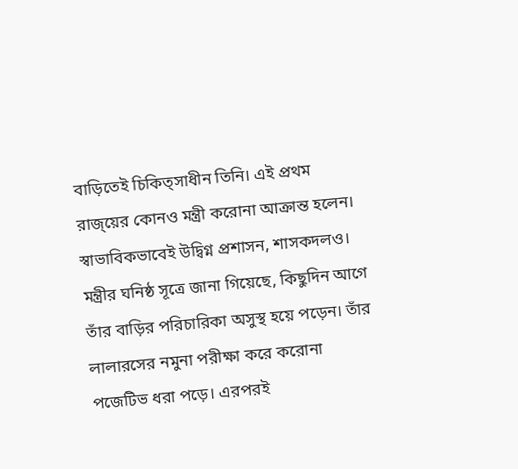বাড়িতেই চিকিত্সাধীন তিনি। এই প্রথম রাজ্য়ের কোনও মন্ত্রী করোনা আক্রান্ত হলেন। স্বাভাবিকভাবেই উদ্বিগ্ন প্রশাসন, শাসকদলও। মন্ত্রীর ঘনিষ্ঠ সূত্রে জানা গিয়েছে, কিছুদিন আগে তাঁর বাড়ির পরিচারিকা অসুস্থ হয়ে পড়েন। তাঁর লালারসের নমুনা পরীক্ষা করে করোনা পজেটিভ ধরা পড়ে। এরপরই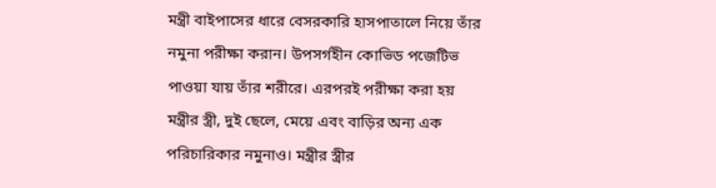মন্ত্রী বাইপাসের ধারে বেসরকারি হাসপাতালে নিয়ে তাঁর নমুনা পরীক্ষা করান। উপসর্গহীন কোভিড পজেটিভ পাওয়া যায় তাঁর শরীরে। এরপরই পরীক্ষা করা হয় মন্ত্রীর স্ত্রী, দুই ছেলে, মেয়ে এবং বাড়ির অন্য এক পরিচারিকার নমুনাও। মন্ত্রীর স্ত্রীর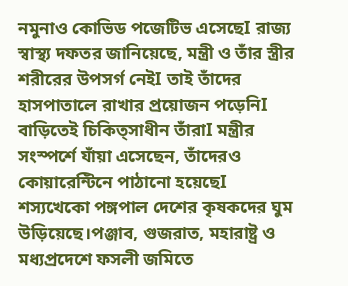নমুনাও কোভিড পজেটিভ এসেছেI রাজ্য স্বাস্থ্য দফতর জানিয়েছে, মন্ত্রী ও তাঁর স্ত্রীর শরীরের উপসর্গ নেইI তাই তাঁদের হাসপাতালে রাখার প্রয়োজন পড়েনিI বাড়িতেই চিকিত্সাধীন তাঁরাI মন্ত্রীর সংস্পর্শে যাঁয়া এসেছেন, তাঁদেরও কোয়ারেন্টিনে পাঠানো হয়েছেI
শস্যখেকো পঙ্গপাল দেশের কৃষকদের ঘুম উড়িয়েছে।পঞ্জাব, গুজরাত, মহারাষ্ট্র ও মধ্যপ্রদেশে ফসলী জমিতে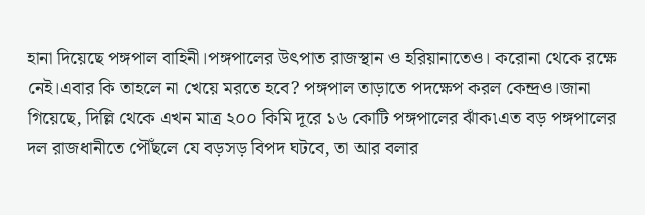হানা দিয়েছে পঙ্গপাল বাহিনী।পঙ্গপালের উৎপাত রাজস্থান ও হরিয়ানাতেও। করোনা থেকে রক্ষে নেই।এবার কি তাহলে না খেয়ে মরতে হবে? পঙ্গপাল তাড়াতে পদক্ষেপ করল কেন্দ্রও।জানা গিয়েছে, দিল্লি থেকে এখন মাত্র ২০০ কিমি দূরে ১৬ কোটি পঙ্গপালের ঝাঁক৷এত বড় পঙ্গপালের দল রাজধানীতে পৌঁছলে যে বড়সড় বিপদ ঘটবে, তা আর বলার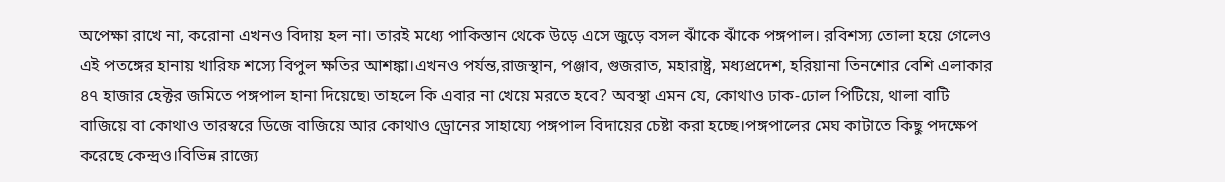অপেক্ষা রাখে না, করোনা এখনও বিদায় হল না। তারই মধ্যে পাকিস্তান থেকে উড়ে এসে জুড়ে বসল ঝাঁকে ঝাঁকে পঙ্গপাল। রবিশস্য তোলা হয়ে গেলেও এই পতঙ্গের হানায় খারিফ শস্যে বিপুল ক্ষতির আশঙ্কা।এখনও পর্যন্ত,রাজস্থান, পঞ্জাব, গুজরাত, মহারাষ্ট্র, মধ্যপ্রদেশ, হরিয়ানা তিনশোর বেশি এলাকার ৪৭ হাজার হেক্টর জমিতে পঙ্গপাল হানা দিয়েছে৷ তাহলে কি এবার না খেয়ে মরতে হবে? অবস্থা এমন যে, কোথাও ঢাক-ঢোল পিটিয়ে, থালা বাটি বাজিয়ে বা কোথাও তারস্বরে ডিজে বাজিয়ে আর কোথাও ড্রোনের সাহায্যে পঙ্গপাল বিদায়ের চেষ্টা করা হচ্ছে।পঙ্গপালের মেঘ কাটাতে কিছু পদক্ষেপ করেছে কেন্দ্রও।বিভিন্ন রাজ্যে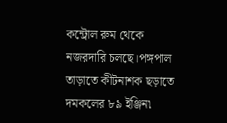কন্ট্রোল রুম থেকে নজরদারি চলছে।পঙ্গপাল তাড়াতে কীটনাশক ছড়াতে দমকলের ৮৯ ইঞ্জিন৷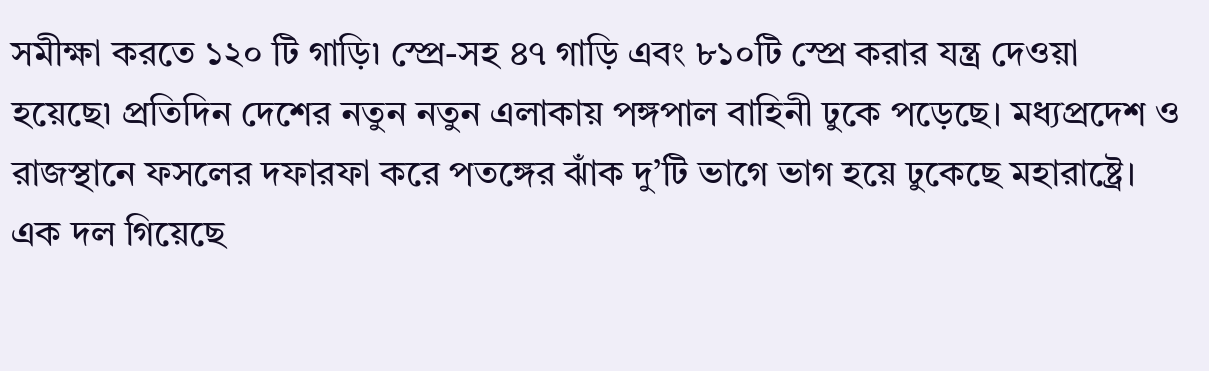সমীক্ষা করতে ১২০ টি গাড়ি৷ স্প্রে-সহ ৪৭ গাড়ি এবং ৮১০টি স্প্রে করার যন্ত্র দেওয়া হয়েছে৷ প্রতিদিন দেশের নতুন নতুন এলাকায় পঙ্গপাল বাহিনী ঢুকে পড়েছে। মধ্যপ্রদেশ ও রাজস্থানে ফসলের দফারফা করে পতঙ্গের ঝাঁক দু’টি ভাগে ভাগ হয়ে ঢুকেছে মহারাষ্ট্রে। এক দল গিয়েছে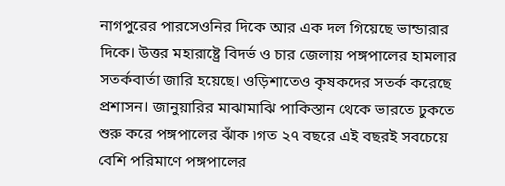নাগপুরের পারসেওনির দিকে আর এক দল গিয়েছে ভান্ডারার দিকে। উত্তর মহারাষ্ট্রে বিদর্ভ ও চার জেলায় পঙ্গপালের হামলার সতর্কবার্তা জারি হয়েছে। ওড়িশাতেও কৃষকদের সতর্ক করেছে প্রশাসন। জানুয়ারির মাঝামাঝি পাকিস্তান থেকে ভারতে ঢুকতে শুরু করে পঙ্গপালের ঝাঁক ৷গত ২৭ বছরে এই বছরই সবচেয়ে বেশি পরিমাণে পঙ্গপালের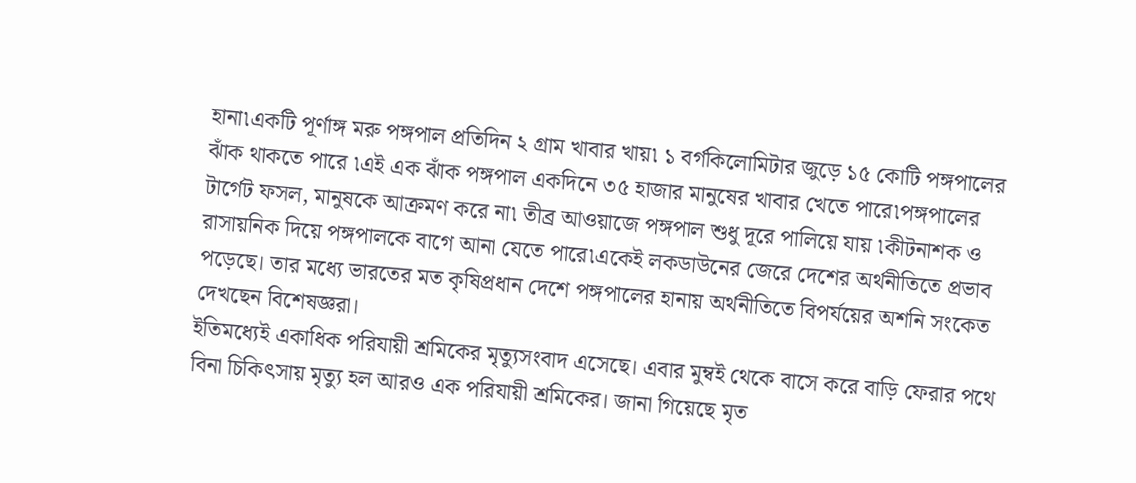হানা৷একটি পূর্ণাঙ্গ মরু পঙ্গপাল প্রতিদিন ২ গ্রাম খাবার খায়৷ ১ বর্গকিলোমিটার জুড়ে ১৫ কোটি পঙ্গপালের ঝাঁক থাকতে পারে ৷এই এক ঝাঁক পঙ্গপাল একদিনে ৩৫ হাজার মানুষের খাবার খেতে পারে৷পঙ্গপালের টার্গেট ফসল, মানুষকে আক্রমণ করে না৷ তীব্র আওয়াজে পঙ্গপাল শুধু দূরে পালিয়ে যায় ৷কীটনাশক ও রাসায়নিক দিয়ে পঙ্গপালকে বাগে আনা যেতে পারে৷একেই লকডাউনের জেরে দেশের অর্থনীতিতে প্রভাব পড়েছে। তার মধ্যে ভারতের মত কৃষিপ্রধান দেশে পঙ্গপালের হানায় অর্থনীতিতে বিপর্যয়ের অশনি সংকেত দেখছেন বিশেষজ্ঞরা।
ইতিমধ্যেই একাধিক পরিযায়ী শ্রমিকের মৃত্যুসংবাদ এসেছে। এবার মুম্বই থেকে বাসে করে বাড়ি ফেরার পথে বিনা চিকিৎসায় মৃত্যু হল আরও এক পরিযায়ী শ্রমিকের। জানা গিয়েছে মৃত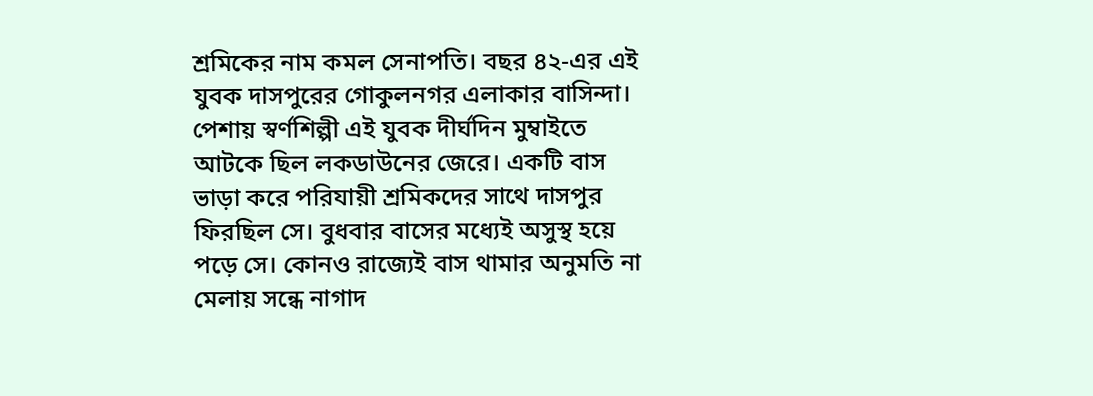শ্রমিকের নাম কমল সেনাপতি। বছর ৪২-এর এই যুবক দাসপুরের গোকুলনগর এলাকার বাসিন্দা। পেশায় স্বর্ণশিল্পী এই যুবক দীর্ঘদিন মুম্বাইতে আটকে ছিল লকডাউনের জেরে। একটি বাস ভাড়া করে পরিযায়ী শ্রমিকদের সাথে দাসপুর ফিরছিল সে। বুধবার বাসের মধ্যেই অসুস্থ হয়ে পড়ে সে। কোনও রাজ্যেই বাস থামার অনুমতি না মেলায় সন্ধে নাগাদ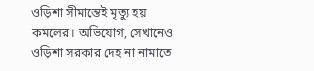ওড়িশা সীমান্তেই মৃত্যু হয় কমলের। অভিযোগ, সেখানেও ওড়িশা সরকার দেহ না নামাতে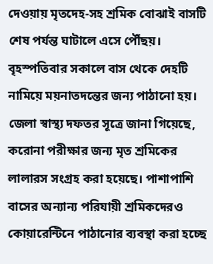দেওয়ায় মৃতদেহ-সহ শ্রমিক বোঝাই বাসটি শেষ পর্যন্ত ঘাটালে এসে পৌঁছয়। বৃহস্পতিবার সকালে বাস থেকে দেহটি নামিয়ে ময়নাতদন্তের জন্য পাঠানো হয়। জেলা স্বাস্থ্য দফতর সূত্রে জানা গিয়েছে, করোনা পরীক্ষার জন্য মৃত শ্রমিকের লালারস সংগ্রহ করা হয়েছে। পাশাপাশি বাসের অন্যান্য পরিযায়ী শ্রমিকদেরও কোয়ারেন্টিনে পাঠানোর ব্যবস্থা করা হচ্ছে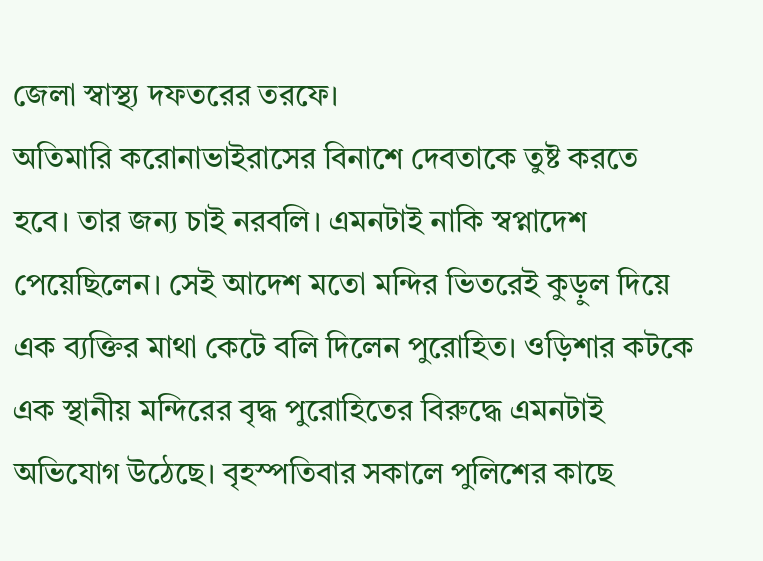জেলা স্বাস্থ্য দফতরের তরফে।
অতিমারি করোনাভাইরাসের বিনাশে দেবতাকে তুষ্ট করতে হবে। তার জন্য চাই নরবলি। এমনটাই নাকি স্বপ্নাদেশ পেয়েছিলেন। সেই আদেশ মতো মন্দির ভিতরেই কুড়ুল দিয়ে এক ব্যক্তির মাথা কেটে বলি দিলেন পুরোহিত। ওড়িশার কটকে এক স্থানীয় মন্দিরের বৃদ্ধ পুরোহিতের বিরুদ্ধে এমনটাই অভিযোগ উঠেছে। বৃহস্পতিবার সকালে পুলিশের কাছে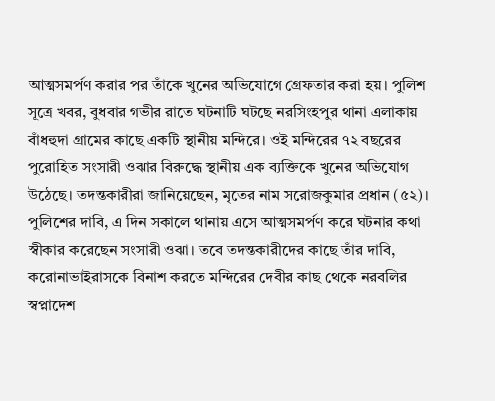আত্মসমর্পণ করার পর তাঁকে খুনের অভিযোগে গ্রেফতার করা হয়। পুলিশ সূত্রে খবর, বুধবার গভীর রাতে ঘটনাটি ঘটছে নরসিংহপুর থানা এলাকায় বাঁধহুদা গ্রামের কাছে একটি স্থানীয় মন্দিরে। ওই মন্দিরের ৭২ বছরের পুরোহিত সংসারী ওঝার বিরুদ্ধে স্থানীয় এক ব্যক্তিকে খুনের অভিযোগ উঠেছে। তদন্তকারীরা জানিয়েছেন, মৃতের নাম সরোজকুমার প্রধান (৫২)। পুলিশের দাবি, এ দিন সকালে থানায় এসে আত্মসমর্পণ করে ঘটনার কথা স্বীকার করেছেন সংসারী ওঝা। তবে তদন্তকারীদের কাছে তাঁর দাবি, করোনাভাইরাসকে বিনাশ করতে মন্দিরের দেবীর কাছ থেকে নরবলির স্বপ্নাদেশ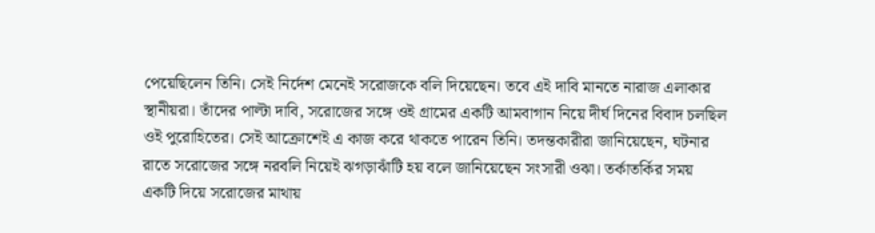পেয়েছিলেন তিনি। সেই নির্দেশ মেনেই সরোজকে বলি দিয়েছেন। তবে এই দাবি মানতে নারাজ এলাকার স্থানীয়রা। তাঁদের পাল্টা দাবি, সরোজের সঙ্গে ওই গ্রামের একটি আমবাগান নিয়ে দীর্ঘ দিনের বিবাদ চলছিল ওই পুরোহিতের। সেই আক্রোশেই এ কাজ করে থাকতে পারেন তিনি। তদন্তকারীরা জানিয়েছেন, ঘটনার রাতে সরোজের সঙ্গে নরবলি নিয়েই ঝগড়াঝাঁটি হয় বলে জানিয়েছেন সংসারী ওঝা। তর্কাতর্কির সময় একটি দিয়ে সরোজের মাথায়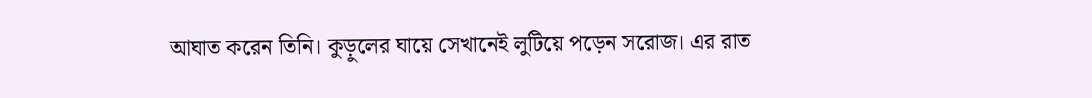আঘাত করেন তিনি। কুড়ুলের ঘায়ে সেখানেই লুটিয়ে পড়েন সরোজ। এর রাত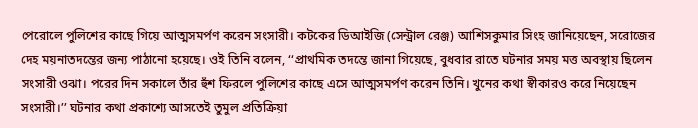পেরোলে পুলিশের কাছে গিয়ে আত্মসমর্পণ করেন সংসারী। কটকের ডিআইজি (সেন্ট্রাল রেঞ্জ) আশিসকুমার সিংহ জানিয়েছেন, সরোজের দেহ ময়নাতদন্তের জন্য পাঠানো হয়েছে। ওই তিনি বলেন, ‘‘প্রাথমিক তদন্তে জানা গিয়েছে, বুধবার রাতে ঘটনার সময় মত্ত অবস্থায় ছিলেন সংসারী ওঝা। পরের দিন সকালে তাঁর হুঁশ ফিরলে পুলিশের কাছে এসে আত্মসমর্পণ করেন তিনি। খুনের কথা স্বীকারও করে নিয়েছেন সংসারী।’’ ঘটনার কথা প্রকাশ্যে আসতেই তুমুল প্রতিক্রিয়া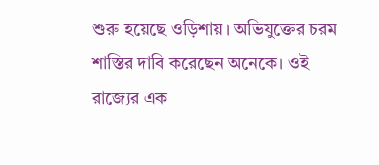শুরু হয়েছে ওড়িশায়। অভিযুক্তের চরম শাস্তির দাবি করেছেন অনেকে। ওই রাজ্যের এক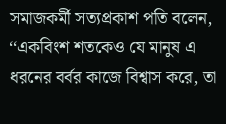সমাজকর্মী সত্যপ্রকাশ পতি বলেন, ‘‘একবিংশ শতকেও যে মানুষ এ ধরনের বর্বর কাজে বিশ্বাস করে, তা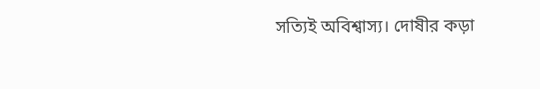সত্যিই অবিশ্বাস্য। দোষীর কড়া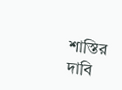শাস্তির দাবি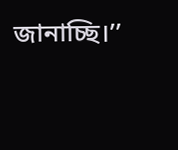জানাচ্ছি।’’